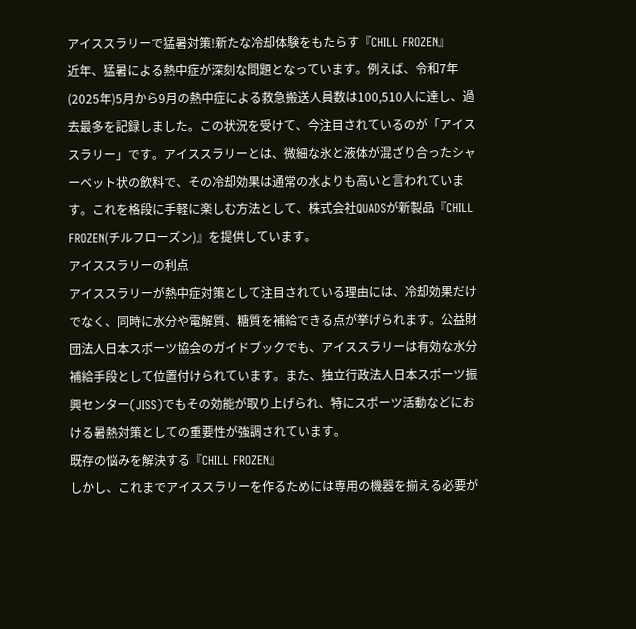アイススラリーで猛暑対策!新たな冷却体験をもたらす『CHILL FROZEN』
近年、猛暑による熱中症が深刻な問題となっています。例えば、令和7年(2025年)5月から9月の熱中症による救急搬送人員数は100,510人に達し、過去最多を記録しました。この状況を受けて、今注目されているのが「アイススラリー」です。アイススラリーとは、微細な氷と液体が混ざり合ったシャーベット状の飲料で、その冷却効果は通常の水よりも高いと言われています。これを格段に手軽に楽しむ方法として、株式会社QUADSが新製品『CHILL FROZEN(チルフローズン)』を提供しています。
アイススラリーの利点
アイススラリーが熱中症対策として注目されている理由には、冷却効果だけでなく、同時に水分や電解質、糖質を補給できる点が挙げられます。公益財団法人日本スポーツ協会のガイドブックでも、アイススラリーは有効な水分補給手段として位置付けられています。また、独立行政法人日本スポーツ振興センター(JISS)でもその効能が取り上げられ、特にスポーツ活動などにおける暑熱対策としての重要性が強調されています。
既存の悩みを解決する『CHILL FROZEN』
しかし、これまでアイススラリーを作るためには専用の機器を揃える必要が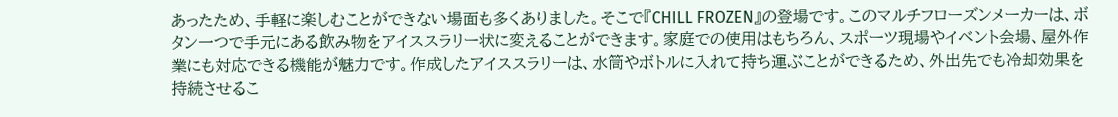あったため、手軽に楽しむことができない場面も多くありました。そこで『CHILL FROZEN』の登場です。このマルチフローズンメーカーは、ボタン一つで手元にある飲み物をアイススラリー状に変えることができます。家庭での使用はもちろん、スポーツ現場やイベント会場、屋外作業にも対応できる機能が魅力です。作成したアイススラリーは、水筒やボトルに入れて持ち運ぶことができるため、外出先でも冷却効果を持続させるこ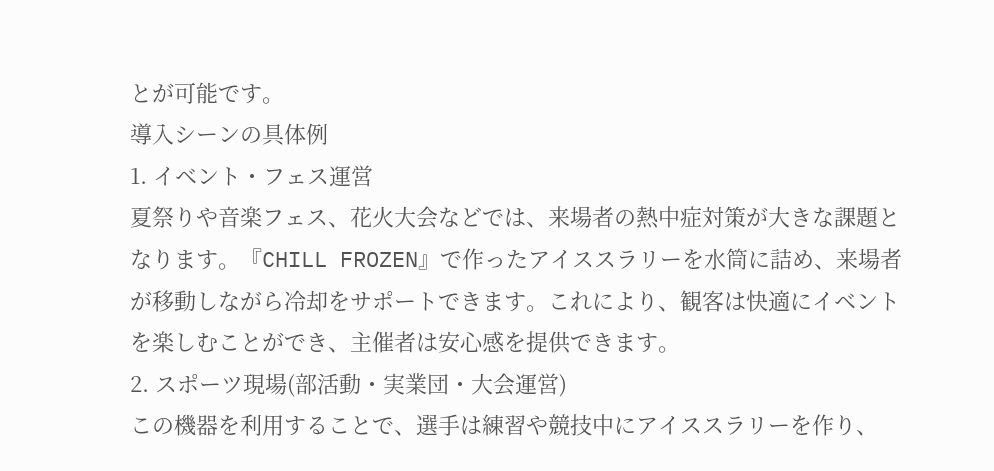とが可能です。
導入シーンの具体例
1. イベント・フェス運営
夏祭りや音楽フェス、花火大会などでは、来場者の熱中症対策が大きな課題となります。『CHILL FROZEN』で作ったアイススラリーを水筒に詰め、来場者が移動しながら冷却をサポートできます。これにより、観客は快適にイベントを楽しむことができ、主催者は安心感を提供できます。
2. スポーツ現場(部活動・実業団・大会運営)
この機器を利用することで、選手は練習や競技中にアイススラリーを作り、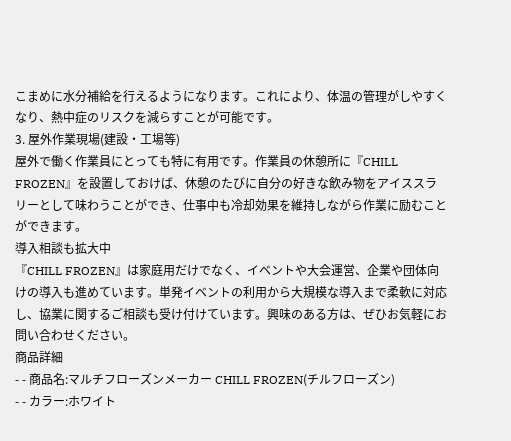こまめに水分補給を行えるようになります。これにより、体温の管理がしやすくなり、熱中症のリスクを減らすことが可能です。
3. 屋外作業現場(建設・工場等)
屋外で働く作業員にとっても特に有用です。作業員の休憩所に『CHILL FROZEN』を設置しておけば、休憩のたびに自分の好きな飲み物をアイススラリーとして味わうことができ、仕事中も冷却効果を維持しながら作業に励むことができます。
導入相談も拡大中
『CHILL FROZEN』は家庭用だけでなく、イベントや大会運営、企業や団体向けの導入も進めています。単発イベントの利用から大規模な導入まで柔軟に対応し、協業に関するご相談も受け付けています。興味のある方は、ぜひお気軽にお問い合わせください。
商品詳細
- - 商品名:マルチフローズンメーカー CHILL FROZEN(チルフローズン)
- - カラー:ホワイト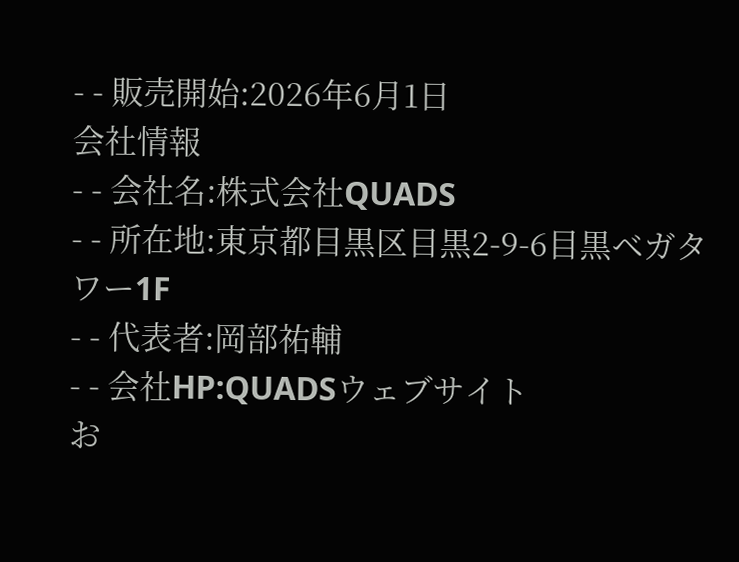- - 販売開始:2026年6月1日
会社情報
- - 会社名:株式会社QUADS
- - 所在地:東京都目黒区目黒2-9-6目黒ベガタワー1F
- - 代表者:岡部祐輔
- - 会社HP:QUADSウェブサイト
お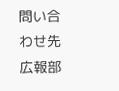問い合わせ先
広報部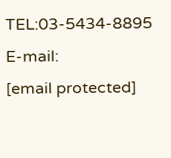TEL:03-5434-8895
E-mail:
[email protected]